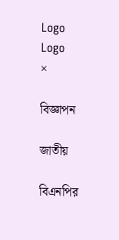Logo
Logo
×

বিজ্ঞাপন

জাতীয়

বিএনপির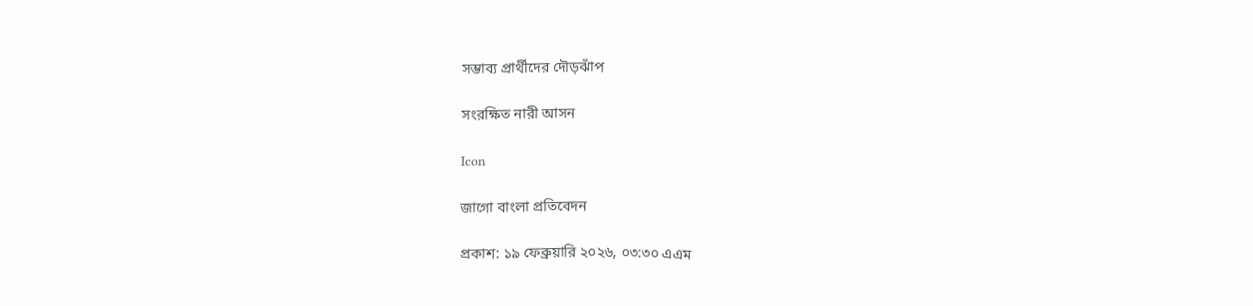সম্ভাব্য প্রার্থীদের দৌড়ঝাঁপ

সংরক্ষিত নারী আসন

Icon

জাগো বাংলা প্রতিবেদন

প্রকাশ: ১৯ ফেব্রুয়ারি ২০২৬, ০৩:৩০ এএম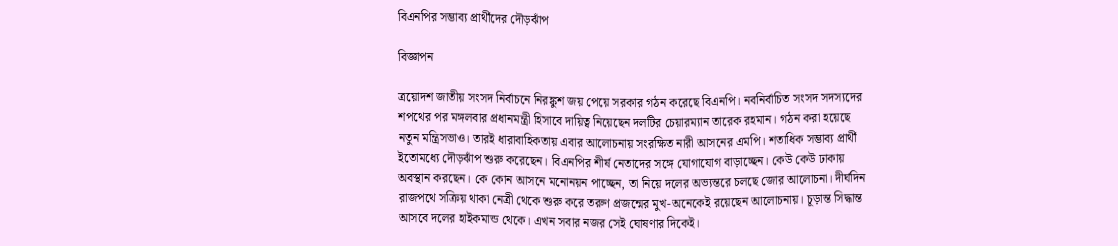বিএনপির সম্ভাব্য প্রার্থীদের দৌড়ঝাঁপ

বিজ্ঞাপন

ত্রয়োদশ জাতীয় সংসদ নির্বাচনে নিরঙ্কুশ জয় পেয়ে সরকার গঠন করেছে বিএনপি। নবনির্বাচিত সংসদ সদস্যদের শপথের পর মঙ্গলবার প্রধানমন্ত্রী হিসাবে দায়িত্ব নিয়েছেন দলটির চেয়ারম্যান তারেক রহমান। গঠন করা হয়েছে নতুন মন্ত্রিসভাও। তারই ধারাবাহিকতায় এবার আলোচনায় সংরক্ষিত নারী আসনের এমপি। শতাধিক সম্ভাব্য প্রার্থী ইতোমধ্যে দৌড়ঝাঁপ শুরু করেছেন। বিএনপির শীর্ষ নেতাদের সঙ্গে যোগাযোগ বাড়াচ্ছেন। কেউ কেউ ঢাকায় অবস্থান করছেন। কে কোন আসনে মনোনয়ন পাচ্ছেন, তা নিয়ে দলের অভ্যন্তরে চলছে জোর আলোচনা। দীর্ঘদিন রাজপথে সক্রিয় থাকা নেত্রী থেকে শুরু করে তরুণ প্রজন্মের মুখ-অনেকেই রয়েছেন আলোচনায়। চূড়ান্ত সিদ্ধান্ত আসবে দলের হাইকমান্ড থেকে। এখন সবার নজর সেই ঘোষণার দিকেই।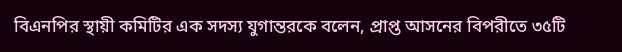বিএনপির স্থায়ী কমিটির এক সদস্য যুগান্তরকে বলেন, প্রাপ্ত আসনের বিপরীতে ৩৫টি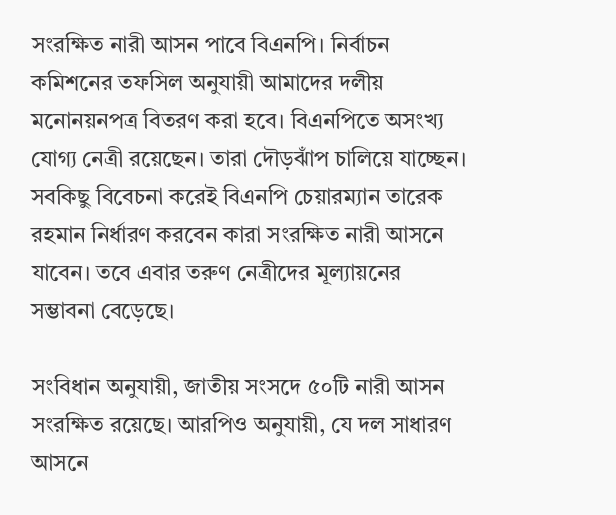সংরক্ষিত নারী আসন পাবে বিএনপি। নির্বাচন কমিশনের তফসিল অনুযায়ী আমাদের দলীয় মনোনয়নপত্র বিতরণ করা হবে। বিএনপিতে অসংখ্য যোগ্য নেত্রী রয়েছেন। তারা দৌড়ঝাঁপ চালিয়ে যাচ্ছেন। সবকিছু বিবেচনা করেই বিএনপি চেয়ারম্যান তারেক রহমান নির্ধারণ করবেন কারা সংরক্ষিত নারী আসনে যাবেন। তবে এবার তরুণ নেত্রীদের মূল্যায়নের সম্ভাবনা বেড়েছে।

সংবিধান অনুযায়ী, জাতীয় সংসদে ৫০টি নারী আসন সংরক্ষিত রয়েছে। আরপিও অনুযায়ী, যে দল সাধারণ আসনে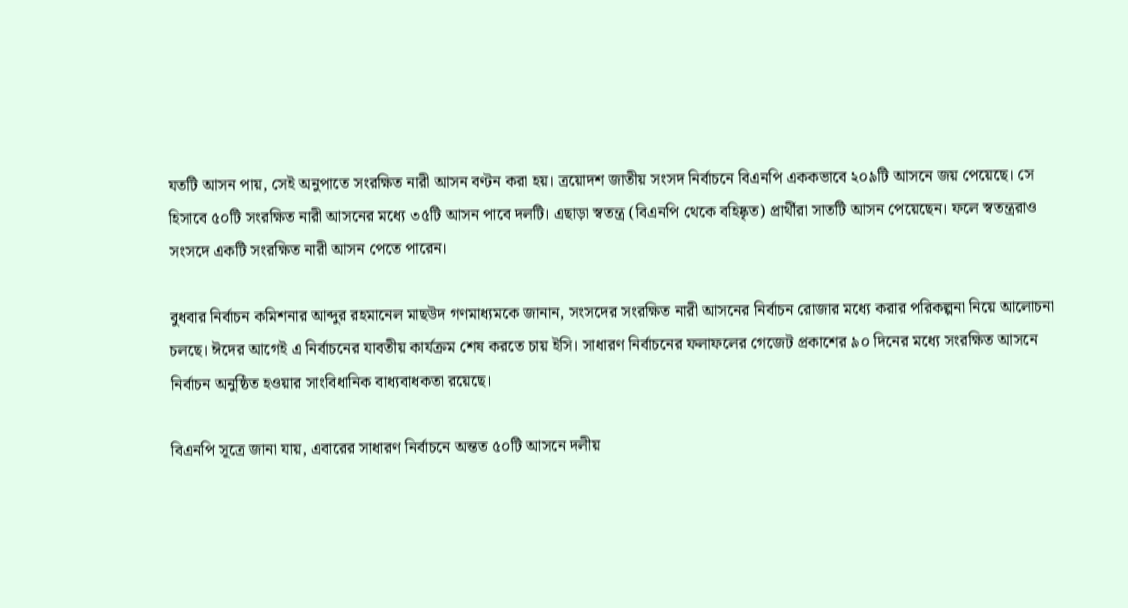যতটি আসন পায়, সেই অনুপাতে সংরক্ষিত নারী আসন বণ্টন করা হয়। ত্রয়োদশ জাতীয় সংসদ নির্বাচনে বিএনপি এককভাবে ২০৯টি আসনে জয় পেয়েছে। সে হিসাবে ৫০টি সংরক্ষিত নারী আসনের মধ্যে ৩৫টি আসন পাবে দলটি। এছাড়া স্বতন্ত্র (বিএনপি থেকে বহিষ্কৃত) প্রার্থীরা সাতটি আসন পেয়েছেন। ফলে স্বতন্ত্ররাও সংসদে একটি সংরক্ষিত নারী আসন পেতে পারেন।

বুধবার নির্বাচন কমিশনার আব্দুর রহমানেল মাছউদ গণমাধ্যমকে জানান, সংসদের সংরক্ষিত নারী আসনের নির্বাচন রোজার মধ্যে করার পরিকল্পনা নিয়ে আলোচনা চলছে। ঈদের আগেই এ নির্বাচনের যাবতীয় কার্যক্রম শেষ করতে চায় ইসি। সাধারণ নির্বাচনের ফলাফলের গেজেট প্রকাশের ৯০ দিনের মধ্যে সংরক্ষিত আসনে নির্বাচন অনুষ্ঠিত হওয়ার সাংবিধানিক বাধ্যবাধকতা রয়েছে।

বিএনপি সূত্রে জানা যায়, এবারের সাধারণ নির্বাচনে অন্তত ৫০টি আসনে দলীয়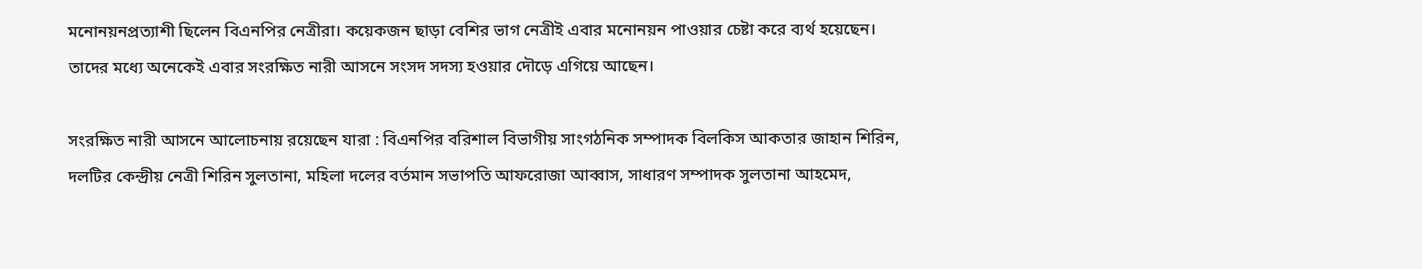মনোনয়নপ্রত্যাশী ছিলেন বিএনপির নেত্রীরা। কয়েকজন ছাড়া বেশির ভাগ নেত্রীই এবার মনোনয়ন পাওয়ার চেষ্টা করে ব্যর্থ হয়েছেন। তাদের মধ্যে অনেকেই এবার সংরক্ষিত নারী আসনে সংসদ সদস্য হওয়ার দৌড়ে এগিয়ে আছেন।

সংরক্ষিত নারী আসনে আলোচনায় রয়েছেন যারা : বিএনপির বরিশাল বিভাগীয় সাংগঠনিক সম্পাদক বিলকিস আকতার জাহান শিরিন, দলটির কেন্দ্রীয় নেত্রী শিরিন সুলতানা, মহিলা দলের বর্তমান সভাপতি আফরোজা আব্বাস, সাধারণ সম্পাদক সুলতানা আহমেদ,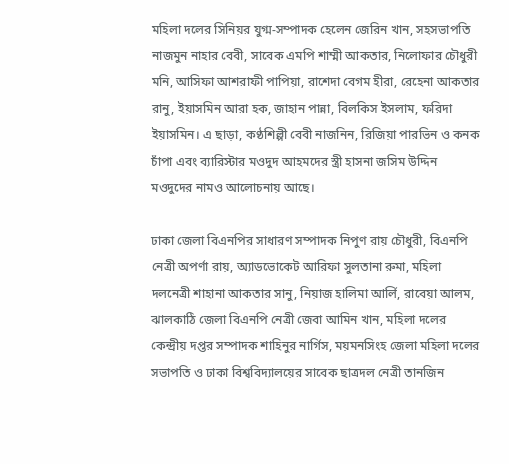মহিলা দলের সিনিয়র যুগ্ম-সম্পাদক হেলেন জেরিন খান, সহসভাপতি নাজমুন নাহার বেবী, সাবেক এমপি শাম্মী আকতার, নিলোফার চৌধুরী মনি, আসিফা আশরাফী পাপিয়া, রাশেদা বেগম হীরা, রেহেনা আকতার রানু, ইয়াসমিন আরা হক, জাহান পান্না, বিলকিস ইসলাম, ফরিদা ইয়াসমিন। এ ছাড়া, কণ্ঠশিল্পী বেবী নাজনিন, রিজিয়া পারভিন ও কনক চাঁপা এবং ব্যারিস্টার মওদুদ আহমদের স্ত্রী হাসনা জসিম উদ্দিন মওদুদের নামও আলোচনায় আছে।

ঢাকা জেলা বিএনপির সাধারণ সম্পাদক নিপুণ রায় চৌধুরী, বিএনপি নেত্রী অপর্ণা রায়, অ্যাডভোকেট আরিফা সুলতানা রুমা, মহিলা দলনেত্রী শাহানা আকতার সানু, নিয়াজ হালিমা আর্লি, রাবেয়া আলম, ঝালকাঠি জেলা বিএনপি নেত্রী জেবা আমিন খান, মহিলা দলের কেন্দ্রীয় দপ্তর সম্পাদক শাহিনুর নার্গিস, ময়মনসিংহ জেলা মহিলা দলের সভাপতি ও ঢাকা বিশ্ববিদ্যালয়ের সাবেক ছাত্রদল নেত্রী তানজিন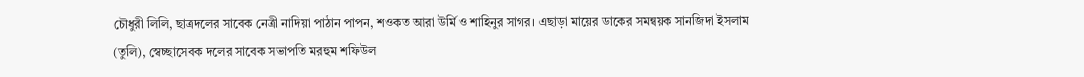চৌধুরী লিলি, ছাত্রদলের সাবেক নেত্রী নাদিয়া পাঠান পাপন, শওকত আরা উর্মি ও শাহিনুর সাগর। এছাড়া মায়ের ডাকের সমন্বয়ক সানজিদা ইসলাম (তুলি), স্বেচ্ছাসেবক দলের সাবেক সভাপতি মরহুম শফিউল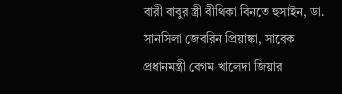বারী বাবুর স্ত্রী বীথিকা বিনতে হুসাইন, ডা. সানসিলা জেবরিন প্রিয়াঙ্কা, সাবেক প্রধানমন্ত্রী বেগম খালেদা জিয়ার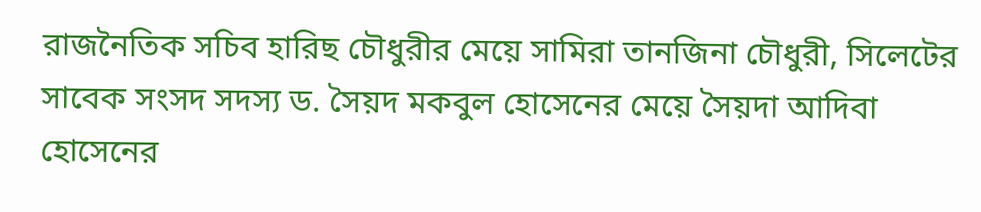রাজনৈতিক সচিব হারিছ চৌধুরীর মেয়ে সামিরা তানজিনা চৌধুরী, সিলেটের সাবেক সংসদ সদস্য ড. সৈয়দ মকবুল হোসেনের মেয়ে সৈয়দা আদিবা হোসেনের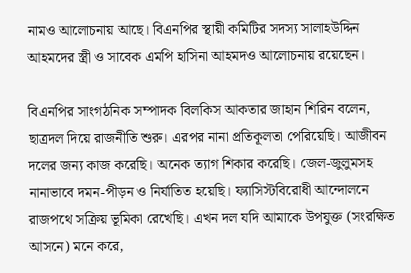নামও আলোচনায় আছে। বিএনপির স্থায়ী কমিটির সদস্য সালাহউদ্দিন আহমদের স্ত্রী ও সাবেক এমপি হাসিনা আহমদও আলোচনায় রয়েছেন।

বিএনপির সাংগঠনিক সম্পাদক বিলকিস আকতার জাহান শিরিন বলেন, ছাত্রদল দিয়ে রাজনীতি শুরু। এরপর নানা প্রতিকূলতা পেরিয়েছি। আজীবন দলের জন্য কাজ করেছি। অনেক ত্যাগ শিকার করেছি। জেল-জুলুমসহ নানাভাবে দমন-পীড়ন ও নির্যাতিত হয়েছি। ফ্যাসিস্টবিরোধী আন্দোলনে রাজপথে সক্রিয় ভূমিকা রেখেছি। এখন দল যদি আমাকে উপযুক্ত (সংরক্ষিত আসনে) মনে করে,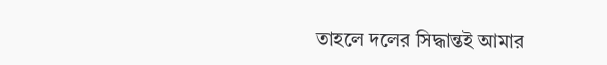তাহলে দলের সিদ্ধান্তই আমার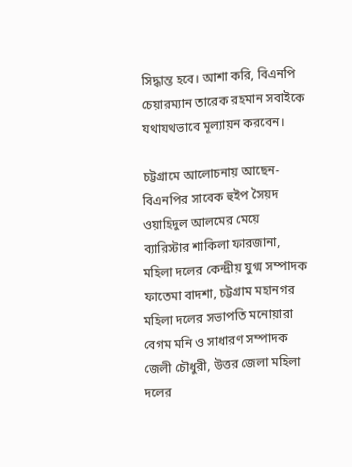সিদ্ধান্ত হবে। আশা করি, বিএনপি চেয়ারম্যান তারেক রহমান সবাইকে যথাযথভাবে মূল্যায়ন করবেন।

চট্টগ্রামে আলোচনায় আছেন-বিএনপির সাবেক হুইপ সৈয়দ ওয়াহিদুল আলমের মেয়ে ব্যারিস্টার শাকিলা ফারজানা, মহিলা দলের কেন্দ্রীয় যুগ্ম সম্পাদক ফাতেমা বাদশা, চট্টগ্রাম মহানগর মহিলা দলের সভাপতি মনোয়ারা বেগম মনি ও সাধারণ সম্পাদক জেলী চৌধুরী, উত্তর জেলা মহিলা দলের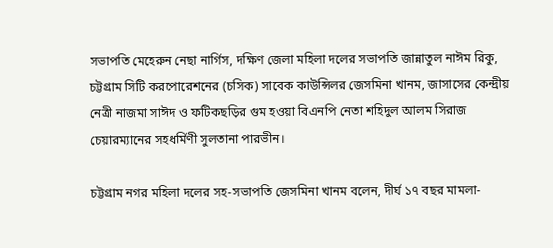সভাপতি মেহেরুন নেছা নার্গিস, দক্ষিণ জেলা মহিলা দলের সভাপতি জান্নাতুল নাঈম রিকু, চট্টগ্রাম সিটি করপোরেশনের (চসিক) সাবেক কাউন্সিলর জেসমিনা খানম, জাসাসের কেন্দ্রীয় নেত্রী নাজমা সাঈদ ও ফটিকছড়ির গুম হওয়া বিএনপি নেতা শহিদুল আলম সিরাজ চেয়ারম্যানের সহধর্মিণী সুলতানা পারভীন।

চট্টগ্রাম নগর মহিলা দলের সহ-সভাপতি জেসমিনা খানম বলেন, দীর্ঘ ১৭ বছর মামলা-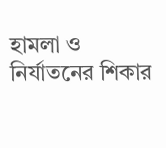হামলা ও নির্যাতনের শিকার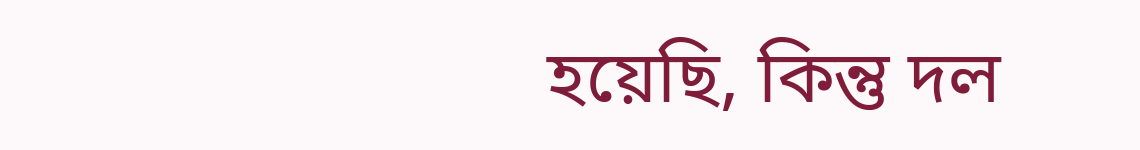হয়েছি, কিন্তু দল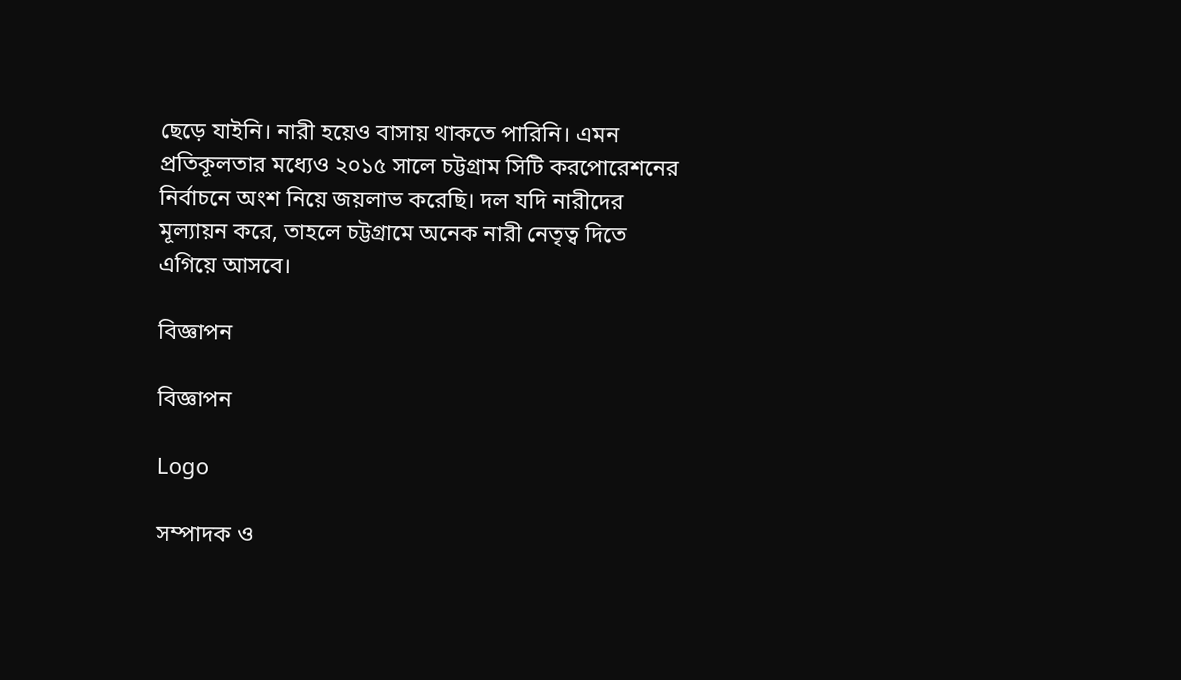ছেড়ে যাইনি। নারী হয়েও বাসায় থাকতে পারিনি। এমন প্রতিকূলতার মধ্যেও ২০১৫ সালে চট্টগ্রাম সিটি করপোরেশনের নির্বাচনে অংশ নিয়ে জয়লাভ করেছি। দল যদি নারীদের মূল্যায়ন করে, তাহলে চট্টগ্রামে অনেক নারী নেতৃত্ব দিতে এগিয়ে আসবে।

বিজ্ঞাপন

বিজ্ঞাপন

Logo

সম্পাদক ও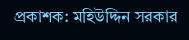প্রকাশক: মহিউদ্দিন সরকার